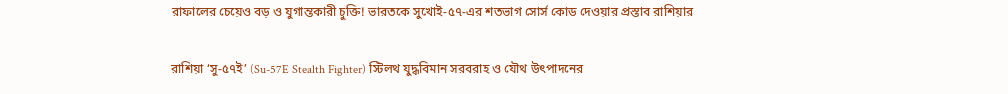রাফালের চেয়েও বড় ও যুগান্তকারী চুক্তি! ভারতকে সুখোই-৫৭-এর শতভাগ সোর্স কোড দেওয়ার প্রস্তাব রাশিয়ার

রাশিয়া ‘সু-৫৭ই’ (Su-57E Stealth Fighter) স্টিলথ যুদ্ধবিমান সরবরাহ ও যৌথ উৎপাদনের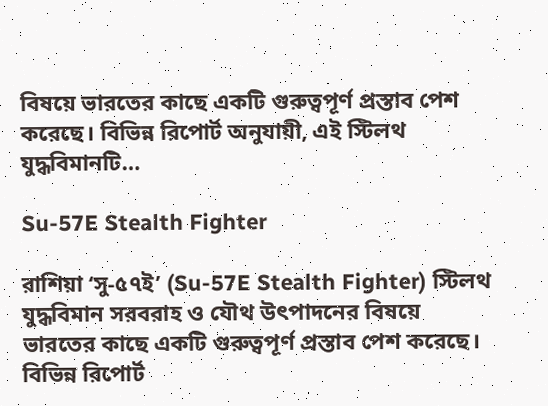বিষয়ে ভারতের কাছে একটি গুরুত্বপূর্ণ প্রস্তাব পেশ করেছে। বিভিন্ন রিপোর্ট অনুযায়ী, এই স্টিলথ যুদ্ধবিমানটি…

Su-57E Stealth Fighter

রাশিয়া ‘সু-৫৭ই’ (Su-57E Stealth Fighter) স্টিলথ যুদ্ধবিমান সরবরাহ ও যৌথ উৎপাদনের বিষয়ে ভারতের কাছে একটি গুরুত্বপূর্ণ প্রস্তাব পেশ করেছে। বিভিন্ন রিপোর্ট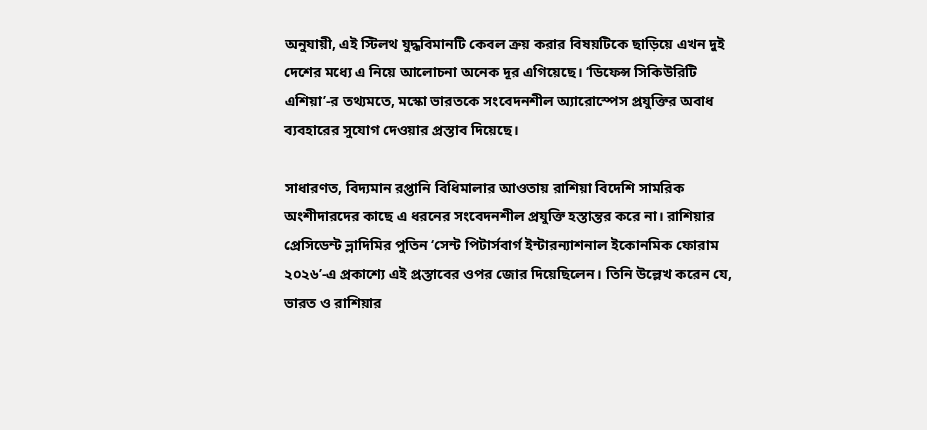অনুযায়ী, এই স্টিলথ যুদ্ধবিমানটি কেবল ক্রয় করার বিষয়টিকে ছাড়িয়ে এখন দুই দেশের মধ্যে এ নিয়ে আলোচনা অনেক দূর এগিয়েছে। ‘ডিফেন্স সিকিউরিটি এশিয়া’-র তথ্যমতে, মস্কো ভারতকে সংবেদনশীল অ্যারোস্পেস প্রযুক্তির অবাধ ব্যবহারের সুযোগ দেওয়ার প্রস্তাব দিয়েছে।

সাধারণত, বিদ্যমান রপ্তানি বিধিমালার আওতায় রাশিয়া বিদেশি সামরিক অংশীদারদের কাছে এ ধরনের সংবেদনশীল প্রযুক্তি হস্তান্তর করে না। রাশিয়ার প্রেসিডেন্ট ভ্লাদিমির পুতিন ‘সেন্ট পিটার্সবার্গ ইন্টারন্যাশনাল ইকোনমিক ফোরাম ২০২৬’-এ প্রকাশ্যে এই প্রস্তাবের ওপর জোর দিয়েছিলেন। তিনি উল্লেখ করেন যে, ভারত ও রাশিয়ার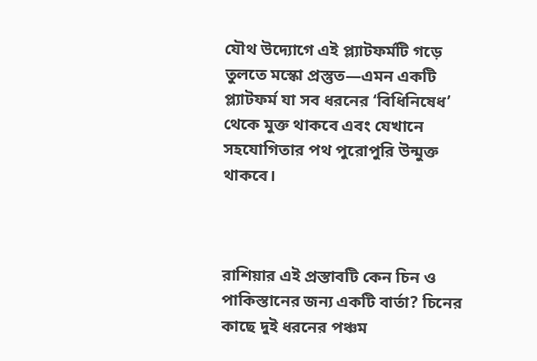যৌথ উদ্যোগে এই প্ল্যাটফর্মটি গড়ে তুলতে মস্কো প্রস্তুত—এমন একটি প্ল্যাটফর্ম যা সব ধরনের ‘বিধিনিষেধ’ থেকে মুক্ত থাকবে এবং যেখানে সহযোগিতার পথ পুরোপুরি উন্মুক্ত থাকবে।



রাশিয়ার এই প্রস্তাবটি কেন চিন ও পাকিস্তানের জন্য একটি বার্তা? চিনের কাছে দুই ধরনের পঞ্চম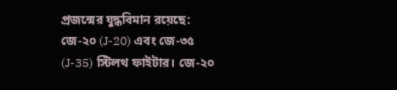প্রজন্মের যুদ্ধবিমান রয়েছে: জে-২০ (J-20) এবং জে-৩৫ (J-35) স্টিলথ ফাইটার। জে-২০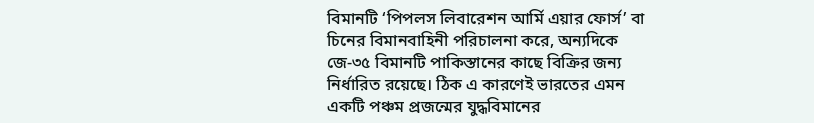বিমানটি ‘পিপলস লিবারেশন আর্মি এয়ার ফোর্স’ বা চিনের বিমানবাহিনী পরিচালনা করে, অন্যদিকে জে-৩৫ বিমানটি পাকিস্তানের কাছে বিক্রির জন্য নির্ধারিত রয়েছে। ঠিক এ কারণেই ভারতের এমন একটি পঞ্চম প্রজন্মের যুদ্ধবিমানের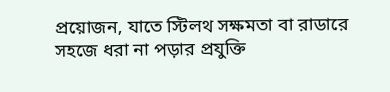প্রয়োজন, যাতে স্টিলথ সক্ষমতা বা রাডারে সহজে ধরা না পড়ার প্রযুক্তি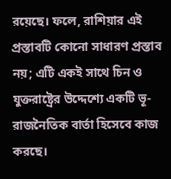রয়েছে। ফলে, রাশিয়ার এই প্রস্তাবটি কোনো সাধারণ প্রস্তাব নয়; এটি একই সাথে চিন ও যুক্তরাষ্ট্রের উদ্দেশ্যে একটি ভূ-রাজনৈতিক বার্তা হিসেবে কাজ করছে।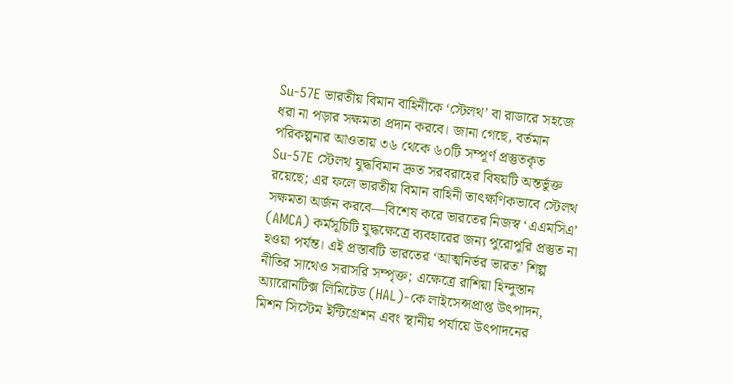Su-57E ভারতীয় বিমান বাহিনীকে ‘স্টেলথ’ বা রাডারে সহজে ধরা না পড়ার সক্ষমতা প্রদান করবে। জানা গেছে, বর্তমান পরিকল্পনার আওতায় ৩৬ থেকে ৬০টি সম্পূর্ণ প্রস্তুতকৃত Su-57E স্টেলথ যুদ্ধবিমান দ্রুত সরবরাহের বিষয়টি অন্তর্ভুক্ত রয়েছে; এর ফলে ভারতীয় বিমান বাহিনী তাৎক্ষণিকভাবে স্টেলথ সক্ষমতা অর্জন করবে—বিশেষ করে ভারতের নিজস্ব ‘এএমসিএ’ (AMCA) কর্মসূচিটি যুদ্ধক্ষেত্রে ব্যবহারের জন্য পুরোপুরি প্রস্তুত না হওয়া পর্যন্ত। এই প্রস্তাবটি ভারতের ‘আত্মনির্ভর ভারত’ শিল্প নীতির সাথেও সরাসরি সম্পৃক্ত; এক্ষেত্রে রাশিয়া হিন্দুস্তান অ্যারোনটিক্স লিমিটেড (HAL)-কে লাইসেন্সপ্রাপ্ত উৎপাদন, মিশন সিস্টেম ইন্টিগ্রেশন এবং স্থানীয় পর্যায়ে উৎপাদনের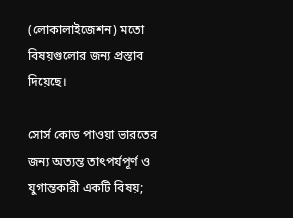(লোকালাইজেশন) মতো বিষয়গুলোর জন্য প্রস্তাব দিয়েছে।

সোর্স কোড পাওয়া ভারতের জন্য অত্যন্ত তাৎপর্যপূর্ণ ও যুগান্তকারী একটি বিষয়;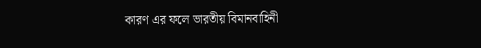কারণ এর ফলে ভারতীয় বিমানবাহিনী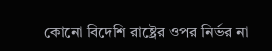কোনো বিদেশি রাষ্ট্রের ওপর নির্ভর না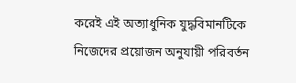করেই এই অত্যাধুনিক যুদ্ধবিমানটিকে নিজেদের প্রয়োজন অনুযায়ী পরিবর্তন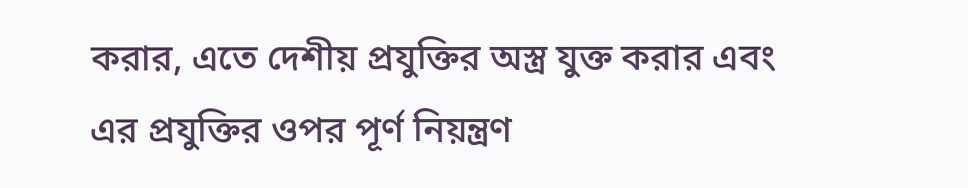করার, এতে দেশীয় প্রযুক্তির অস্ত্র যুক্ত করার এবং এর প্রযুক্তির ওপর পূর্ণ নিয়ন্ত্রণ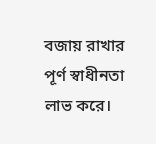বজায় রাখার পূর্ণ স্বাধীনতা লাভ করে।